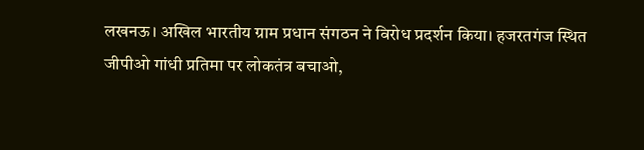लखनऊ। अखिल भारतीय ग्राम प्रधान संगठन ने विरोध प्रदर्शन किया। हजरतगंज स्थित जीपीओ गांधी प्रतिमा पर लोकतंत्र बचाओ,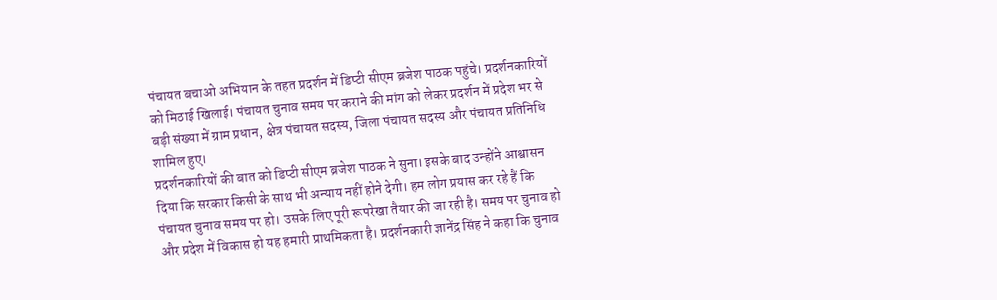पंचायत बचाओ अभियान के तहत प्रदर्शन में डिप्टी सीएम ब्रजेश पाठक पहुंचे। प्रदर्शनकारियों को मिठाई खिलाई। पंचायत चुनाव समय पर कराने की मांग को लेकर प्रदर्शन में प्रदेश भर से बड़ी संख्या में ग्राम प्रधान, क्षेत्र पंचायत सदस्य, जिला पंचायत सदस्य और पंचायत प्रतिनिधि शामिल हुए।
प्रदर्शनकारियों की बात को डिप्टी सीएम ब्रजेश पाठक ने सुना। इसके बाद उन्होंने आश्वासन दिया कि सरकार किसी के साथ भी अन्याय नहीं होने देगी। हम लोग प्रयास कर रहे हैं कि पंचायत चुनाव समय पर हो। उसके लिए पूरी रूपरेखा तैयार की जा रही है। समय पर चुनाव हो और प्रदेश में विकास हो यह हमारी प्राथमिकता है। प्रदर्शनकारी ज्ञानेंद्र सिंह ने कहा कि चुनाव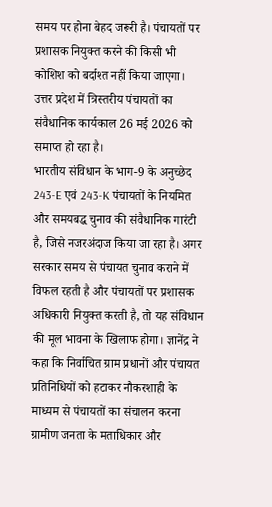समय पर होना बेहद जरूरी है। पंचायतों पर प्रशासक नियुक्त करने की किसी भी कोशिश को बर्दाश्त नहीं किया जाएगा। उत्तर प्रदेश में त्रिस्तरीय पंचायतों का संवैधानिक कार्यकाल 26 मई 2026 को समाप्त हो रहा है।
भारतीय संविधान के भाग-9 के अनुच्छेद 243-E एवं 243-K पंचायतों के नियमित और समयबद्ध चुनाव की संवैधानिक गारंटी है, जिसे नजरअंदाज किया जा रहा है। अगर सरकार समय से पंचायत चुनाव कराने में विफल रहती है और पंचायतों पर प्रशासक अधिकारी नियुक्त करती है, तो यह संविधान की मूल भावना के खिलाफ होगा। ज्ञानेंद्र ने कहा कि निर्वाचित ग्राम प्रधानों और पंचायत प्रतिनिधियों को हटाकर नौकरशाही के माध्यम से पंचायतों का संचालन करना ग्रामीण जनता के मताधिकार और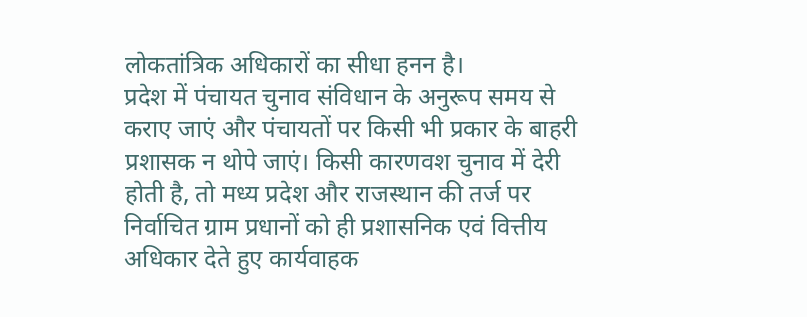लोकतांत्रिक अधिकारों का सीधा हनन है।
प्रदेश में पंचायत चुनाव संविधान के अनुरूप समय से कराए जाएं और पंचायतों पर किसी भी प्रकार के बाहरी प्रशासक न थोपे जाएं। किसी कारणवश चुनाव में देरी होती है, तो मध्य प्रदेश और राजस्थान की तर्ज पर निर्वाचित ग्राम प्रधानों को ही प्रशासनिक एवं वित्तीय अधिकार देते हुए कार्यवाहक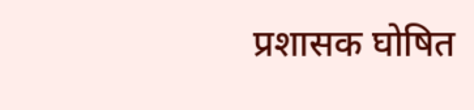प्रशासक घोषित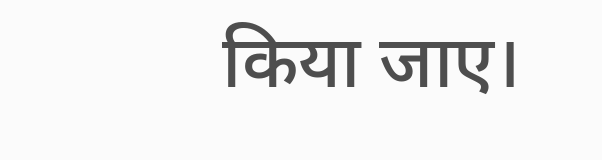किया जाए।